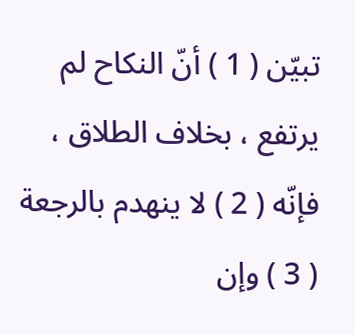تبيّن ( 1 ) أنّ النكاح لم يرتفع ، بخلاف الطلاق ، فإنّه ( 2 ) لا ينهدم بالرجعة ( 3 ) وإن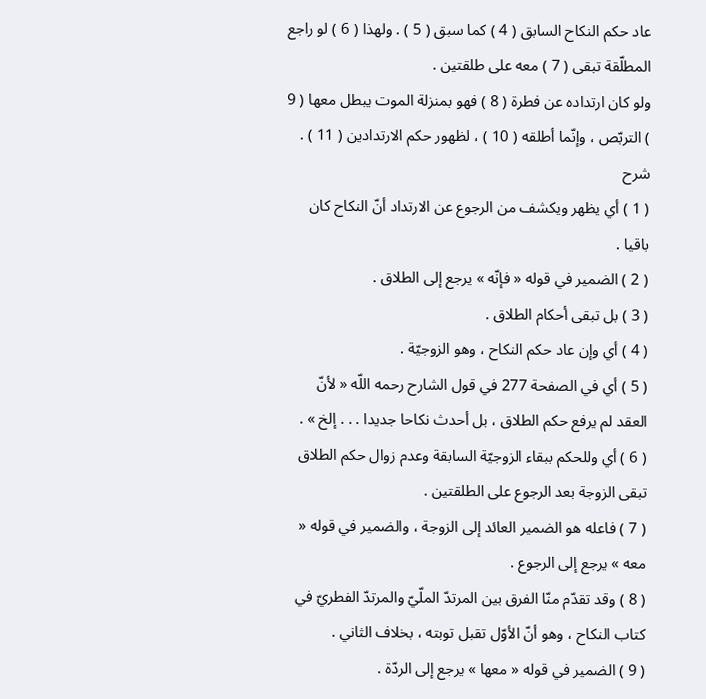عاد حكم النكاح السابق ( 4 ) كما سبق ( 5 ) . ولهذا ( 6 ) لو راجع المطلّقة تبقى ( 7 ) معه على طلقتين .
ولو كان ارتداده عن فطرة ( 8 ) فهو بمنزلة الموت يبطل معها ( 9 ) التربّص ، وإنّما أطلقه ( 10 ) ، لظهور حكم الارتدادين ( 11 ) .
شرح
( 1 ) أي يظهر ويكشف من الرجوع عن الارتداد أنّ النكاح كان باقيا .
( 2 ) الضمير في قوله « فإنّه » يرجع إلى الطلاق .
( 3 ) بل تبقى أحكام الطلاق .
( 4 ) أي وإن عاد حكم النكاح ، وهو الزوجيّة .
( 5 ) أي في الصفحة 277 في قول الشارح رحمه اللّه « لأنّ العقد لم يرفع حكم الطلاق ، بل أحدث نكاحا جديدا . . . إلخ » .
( 6 ) أي وللحكم ببقاء الزوجيّة السابقة وعدم زوال حكم الطلاق تبقى الزوجة بعد الرجوع على الطلقتين .
( 7 ) فاعله هو الضمير العائد إلى الزوجة ، والضمير في قوله « معه » يرجع إلى الرجوع .
( 8 ) وقد تقدّم منّا الفرق بين المرتدّ الملّيّ والمرتدّ الفطريّ في كتاب النكاح ، وهو أنّ الأوّل تقبل توبته ، بخلاف الثاني .
( 9 ) الضمير في قوله « معها » يرجع إلى الردّة .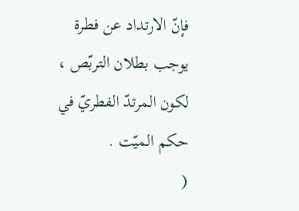فإنّ الارتداد عن فطرة يوجب بطلان التربّص ، لكون المرتدّ الفطريّ في حكم الميّت .
(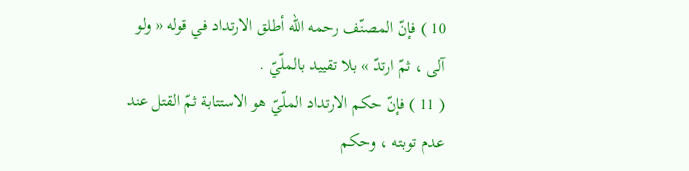10 ) فإنّ المصنّف رحمه اللّه أطلق الارتداد في قوله « ولو آلى ، ثمّ ارتدّ » بلا تقييد بالملّيّ .
( 11 ) فإنّ حكم الارتداد الملّيّ هو الاستتابة ثمّ القتل عند عدم توبته ، وحكم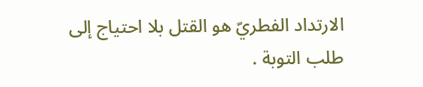الارتداد الفطريّ هو القتل بلا احتياج إلى طلب التوبة .